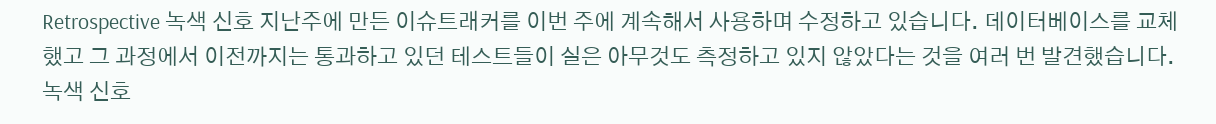Retrospective 녹색 신호 지난주에 만든 이슈트래커를 이번 주에 계속해서 사용하며 수정하고 있습니다. 데이터베이스를 교체했고 그 과정에서 이전까지는 통과하고 있던 테스트들이 실은 아무것도 측정하고 있지 않았다는 것을 여러 번 발견했습니다. 녹색 신호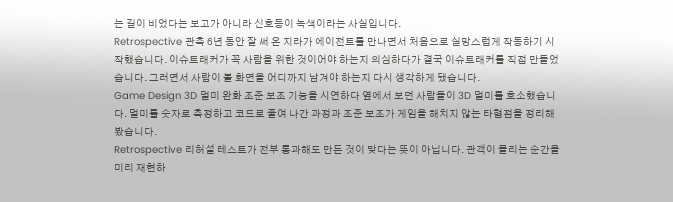는 길이 비었다는 보고가 아니라 신호등이 녹색이라는 사실입니다.
Retrospective 관측 6년 동안 잘 써 온 지라가 에이전트를 만나면서 처음으로 실망스럽게 작동하기 시작했습니다. 이슈트래커가 꼭 사람을 위한 것이어야 하는지 의심하다가 결국 이슈트래커를 직접 만들었습니다. 그러면서 사람이 볼 화면을 어디까지 남겨야 하는지 다시 생각하게 됐습니다.
Game Design 3D 멀미 완화 조준 보조 기능을 시연하다 옆에서 보던 사람들이 3D 멀미를 호소했습니다. 멀미를 숫자로 측정하고 코드로 줄여 나간 과정과 조준 보조가 게임을 해치지 않는 타협점을 정리해봤습니다.
Retrospective 리허설 테스트가 전부 통과해도 만든 것이 맞다는 뜻이 아닙니다. 관객이 몰리는 순간을 미리 재현하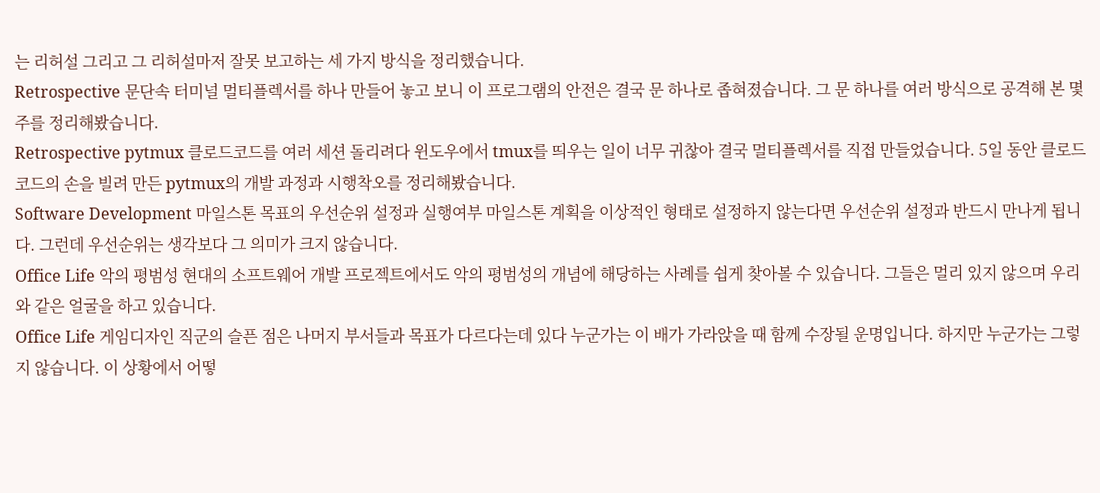는 리허설 그리고 그 리허설마저 잘못 보고하는 세 가지 방식을 정리했습니다.
Retrospective 문단속 터미널 멀티플렉서를 하나 만들어 놓고 보니 이 프로그램의 안전은 결국 문 하나로 좁혀졌습니다. 그 문 하나를 여러 방식으로 공격해 본 몇 주를 정리해봤습니다.
Retrospective pytmux 클로드코드를 여러 세션 돌리려다 윈도우에서 tmux를 띄우는 일이 너무 귀찮아 결국 멀티플렉서를 직접 만들었습니다. 5일 동안 클로드코드의 손을 빌려 만든 pytmux의 개발 과정과 시행착오를 정리해봤습니다.
Software Development 마일스톤 목표의 우선순위 설정과 실행여부 마일스톤 계획을 이상적인 형태로 설정하지 않는다면 우선순위 설정과 반드시 만나게 됩니다. 그런데 우선순위는 생각보다 그 의미가 크지 않습니다.
Office Life 악의 평범성 현대의 소프트웨어 개발 프로젝트에서도 악의 평범성의 개념에 해당하는 사례를 쉽게 찾아볼 수 있습니다. 그들은 멀리 있지 않으며 우리와 같은 얼굴을 하고 있습니다.
Office Life 게임디자인 직군의 슬픈 점은 나머지 부서들과 목표가 다르다는데 있다 누군가는 이 배가 가라앉을 때 함께 수장될 운명입니다. 하지만 누군가는 그렇지 않습니다. 이 상황에서 어떻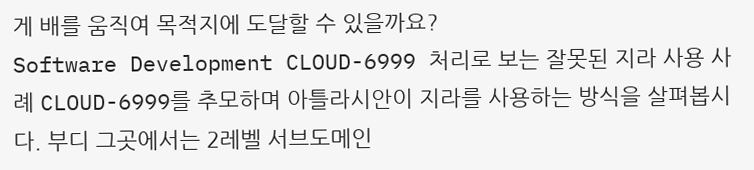게 배를 움직여 목적지에 도달할 수 있을까요?
Software Development CLOUD-6999 처리로 보는 잘못된 지라 사용 사례 CLOUD-6999를 추모하며 아틀라시안이 지라를 사용하는 방식을 살펴봅시다. 부디 그곳에서는 2레벨 서브도메인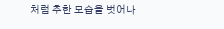처럼 추한 모습을 벗어나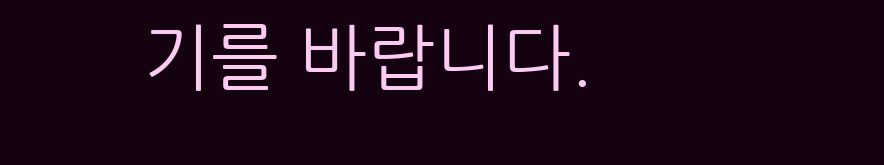기를 바랍니다.